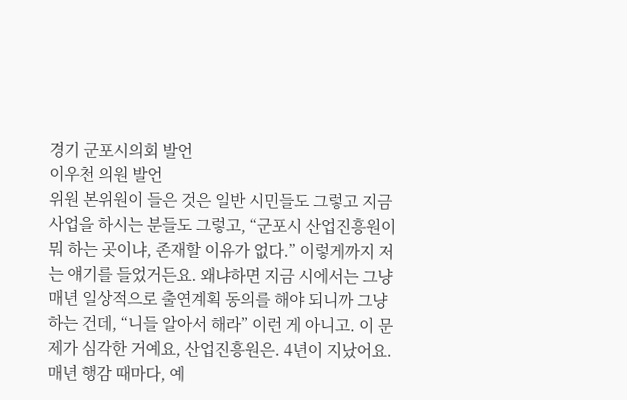경기 군포시의회 발언
이우천 의원 발언
위원 본위원이 들은 것은 일반 시민들도 그렇고 지금 사업을 하시는 분들도 그렇고, “군포시 산업진흥원이 뭐 하는 곳이냐, 존재할 이유가 없다.” 이렇게까지 저는 얘기를 들었거든요. 왜냐하면 지금 시에서는 그냥 매년 일상적으로 출연계획 동의를 해야 되니까 그냥 하는 건데, “니들 알아서 해라” 이런 게 아니고. 이 문제가 심각한 거예요, 산업진흥원은. 4년이 지났어요.
매년 행감 때마다, 예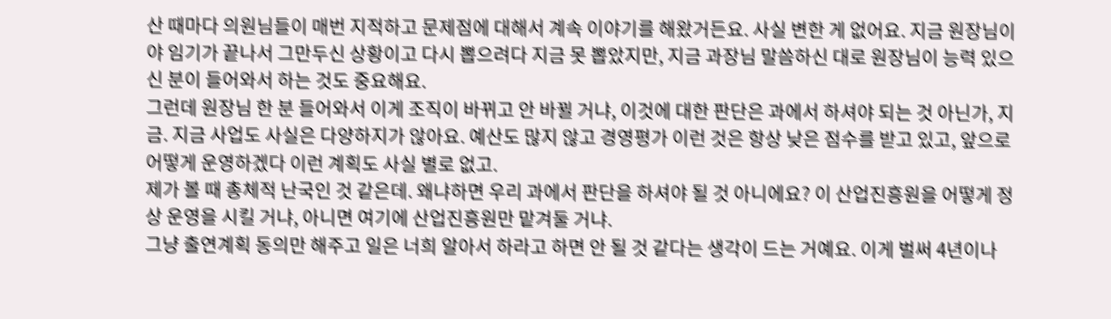산 때마다 의원님들이 매번 지적하고 문제점에 대해서 계속 이야기를 해왔거든요. 사실 변한 게 없어요. 지금 원장님이야 임기가 끝나서 그만두신 상황이고 다시 뽑으려다 지금 못 뽑았지만, 지금 과장님 말씀하신 대로 원장님이 능력 있으신 분이 들어와서 하는 것도 중요해요.
그런데 원장님 한 분 들어와서 이게 조직이 바뀌고 안 바뀔 거냐, 이것에 대한 판단은 과에서 하셔야 되는 것 아닌가, 지금. 지금 사업도 사실은 다양하지가 않아요. 예산도 많지 않고 경영평가 이런 것은 항상 낮은 점수를 받고 있고, 앞으로 어떻게 운영하겠다 이런 계획도 사실 별로 없고.
제가 볼 때 총체적 난국인 것 같은데. 왜냐하면 우리 과에서 판단을 하셔야 될 것 아니에요? 이 산업진흥원을 어떻게 정상 운영을 시킬 거냐, 아니면 여기에 산업진흥원만 맡겨둘 거냐.
그냥 출연계획 동의만 해주고 일은 너희 알아서 하라고 하면 안 될 것 같다는 생각이 드는 거예요. 이게 벌써 4년이나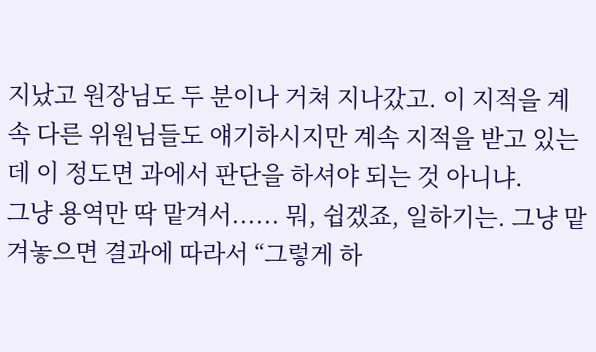지났고 원장님도 두 분이나 거쳐 지나갔고. 이 지적을 계속 다른 위원님들도 얘기하시지만 계속 지적을 받고 있는데 이 정도면 과에서 판단을 하셔야 되는 것 아니냐.
그냥 용역만 딱 맡겨서...... 뭐, 쉽겠죠, 일하기는. 그냥 맡겨놓으면 결과에 따라서 “그렇게 하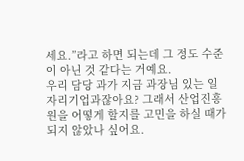세요.”라고 하면 되는데 그 정도 수준이 아닌 것 같다는 거예요.
우리 담당 과가 지금 과장님 있는 일자리기업과잖아요? 그래서 산업진흥원을 어떻게 할지를 고민을 하실 때가 되지 않았나 싶어요.